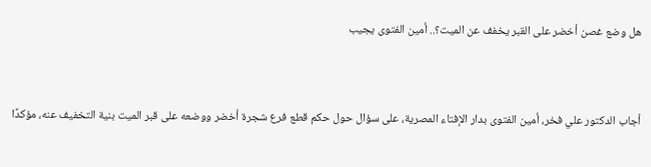هل وضع غصن أخضر على القبر يخفف عن الميت؟.. أمين الفتوى يجيب


أجاب الدكتور علي فخر، أمين الفتوى بدار الإفتاء المصرية، على سؤال حول حكم قطع فرع شجرة أخضر ووضعه على قبر الميت بنية التخفيف عنه، مؤكدًا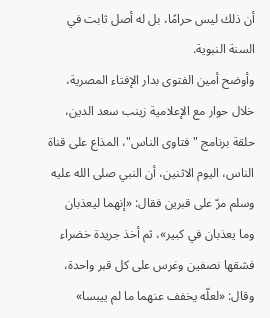أن ذلك ليس حرامًا، بل له أصل ثابت في السنة النبوية.
وأوضح أمين الفتوى بدار الإفتاء المصرية، خلال حوار مع الإعلامية زينب سعد الدين، حلقة برنامج "فتاوى الناس"، المذاع على قناة الناس، اليوم الاثنين، أن النبي صلى الله عليه وسلم مرّ على قبرين فقال: «إنهما ليعذبان وما يعذبان في كبير»، ثم أخذ جريدة خضراء فشقها نصفين وغرس على كل قبر واحدة، وقال: «لعلّه يخفف عنهما ما لم ييبسا»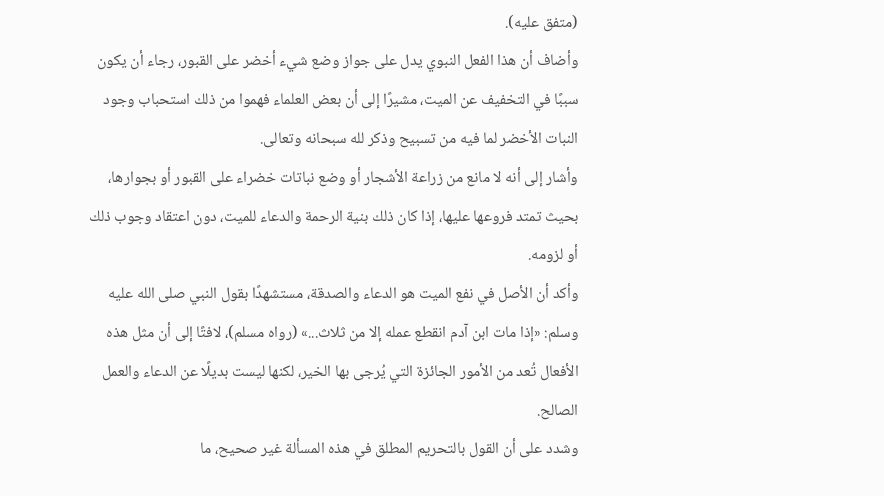(متفق عليه).
وأضاف أن هذا الفعل النبوي يدل على جواز وضع شيء أخضر على القبور، رجاء أن يكون سببًا في التخفيف عن الميت، مشيرًا إلى أن بعض العلماء فهموا من ذلك استحباب وجود النبات الأخضر لما فيه من تسبيح وذكر لله سبحانه وتعالى.
وأشار إلى أنه لا مانع من زراعة الأشجار أو وضع نباتات خضراء على القبور أو بجوارها، بحيث تمتد فروعها عليها، إذا كان ذلك بنية الرحمة والدعاء للميت، دون اعتقاد وجوب ذلك أو لزومه.
وأكد أن الأصل في نفع الميت هو الدعاء والصدقة، مستشهدًا بقول النبي صلى الله عليه وسلم: «إذا مات ابن آدم انقطع عمله إلا من ثلاث...» (رواه مسلم)، لافتًا إلى أن مثل هذه الأفعال تُعد من الأمور الجائزة التي يُرجى بها الخير، لكنها ليست بديلًا عن الدعاء والعمل الصالح.
وشدد على أن القول بالتحريم المطلق في هذه المسألة غير صحيح، ما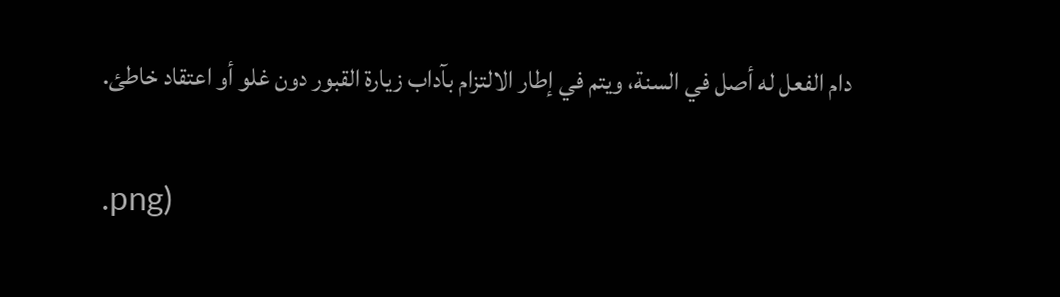دام الفعل له أصل في السنة، ويتم في إطار الالتزام بآداب زيارة القبور دون غلو أو اعتقاد خاطئ.


.png)